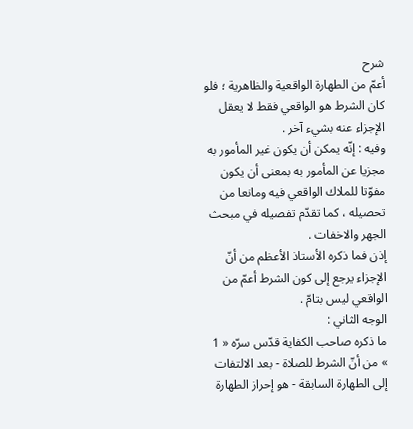شرح
أعمّ من الطهارة الواقعية والظاهرية ؛ فلو كان الشرط هو الواقعي فقط لا يعقل الإجزاء عنه بشيء آخر .
وفيه : إنّه يمكن أن يكون غير المأمور به مجزيا عن المأمور به بمعنى أن يكون مفوّتا للملاك الواقعي فيه ومانعا من تحصيله ، كما تقدّم تفصيله في مبحث الجهر والاخفات .
إذن فما ذكره الأستاذ الأعظم من أنّ الإجزاء يرجع إلى كون الشرط أعمّ من الواقعي ليس بتامّ .
الوجه الثاني :
ما ذكره صاحب الكفاية قدّس سرّه « 1 » من أنّ الشرط للصلاة - بعد الالتفات إلى الطهارة السابقة - هو إحراز الطهارة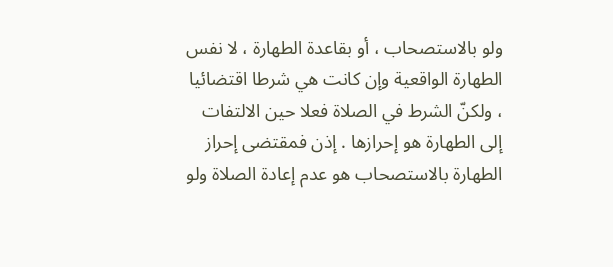ولو بالاستصحاب ، أو بقاعدة الطهارة ، لا نفس الطهارة الواقعية وإن كانت هي شرطا اقتضائيا ، ولكنّ الشرط في الصلاة فعلا حين الالتفات إلى الطهارة هو إحرازها . إذن فمقتضى إحراز الطهارة بالاستصحاب هو عدم إعادة الصلاة ولو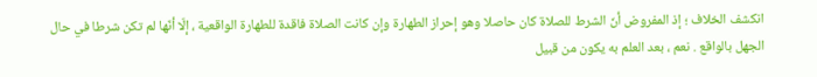انكشف الخلاف ؛ إذ المفروض أنّ الشرط للصلاة كان حاصلا وهو إحراز الطهارة وإن كانت الصلاة فاقدة للطهارة الواقعية ، إلّا أنّها لم تكن شرطا في حال الجهل بالواقع . نعم ، بعد العلم به يكون من قبيل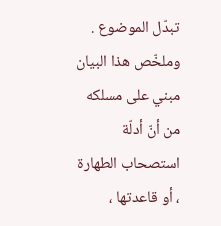تبدّل الموضوع . وملخّص هذا البيان مبني على مسلكه من أنّ أدلّة استصحاب الطهارة ، أو قاعدتها ،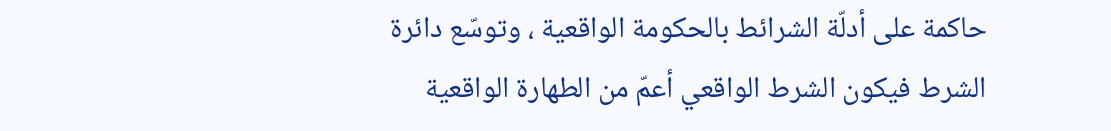حاكمة على أدلّة الشرائط بالحكومة الواقعية ، وتوسّع دائرة الشرط فيكون الشرط الواقعي أعمّ من الطهارة الواقعية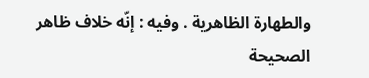والطهارة الظاهرية . وفيه : إنّه خلاف ظاهر الصحيحة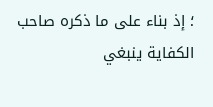؛ إذ بناء على ما ذكره صاحب الكفاية ينبغي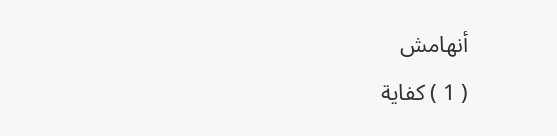أنهامش
( 1 ) كفاية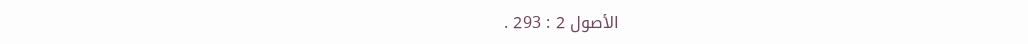الأصول 2 : 293 .